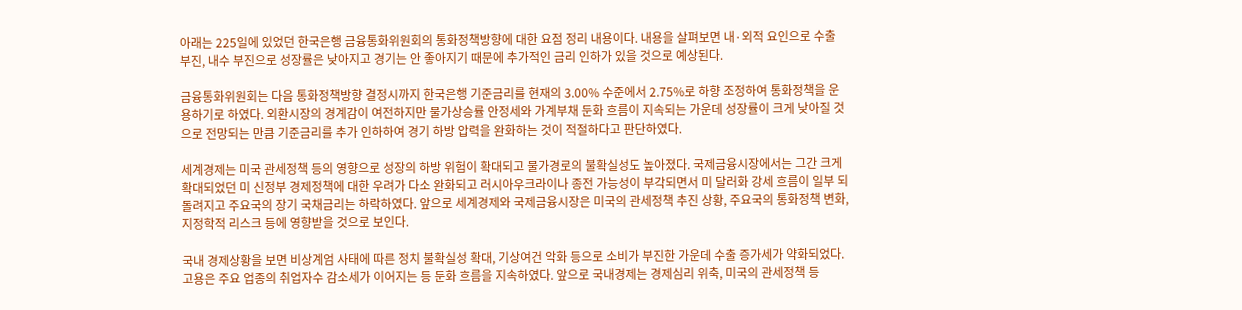아래는 225일에 있었던 한국은행 금융통화위원회의 통화정책방향에 대한 요점 정리 내용이다. 내용을 살펴보면 내·외적 요인으로 수출 부진, 내수 부진으로 성장률은 낮아지고 경기는 안 좋아지기 때문에 추가적인 금리 인하가 있을 것으로 예상된다.

금융통화위원회는 다음 통화정책방향 결정시까지 한국은행 기준금리를 현재의 3.00% 수준에서 2.75%로 하향 조정하여 통화정책을 운용하기로 하였다. 외환시장의 경계감이 여전하지만 물가상승률 안정세와 가계부채 둔화 흐름이 지속되는 가운데 성장률이 크게 낮아질 것으로 전망되는 만큼 기준금리를 추가 인하하여 경기 하방 압력을 완화하는 것이 적절하다고 판단하였다.

세계경제는 미국 관세정책 등의 영향으로 성장의 하방 위험이 확대되고 물가경로의 불확실성도 높아졌다. 국제금융시장에서는 그간 크게 확대되었던 미 신정부 경제정책에 대한 우려가 다소 완화되고 러시아우크라이나 종전 가능성이 부각되면서 미 달러화 강세 흐름이 일부 되돌려지고 주요국의 장기 국채금리는 하락하였다. 앞으로 세계경제와 국제금융시장은 미국의 관세정책 추진 상황, 주요국의 통화정책 변화, 지정학적 리스크 등에 영향받을 것으로 보인다.

국내 경제상황을 보면 비상계엄 사태에 따른 정치 불확실성 확대, 기상여건 악화 등으로 소비가 부진한 가운데 수출 증가세가 약화되었다. 고용은 주요 업종의 취업자수 감소세가 이어지는 등 둔화 흐름을 지속하였다. 앞으로 국내경제는 경제심리 위축, 미국의 관세정책 등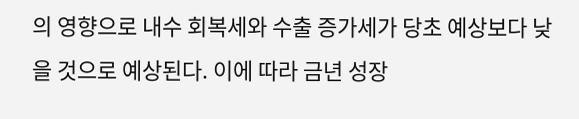의 영향으로 내수 회복세와 수출 증가세가 당초 예상보다 낮을 것으로 예상된다. 이에 따라 금년 성장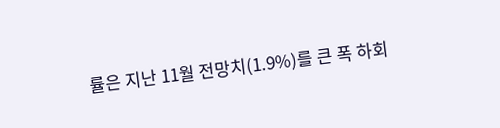률은 지난 11월 전망치(1.9%)를 큰 폭 하회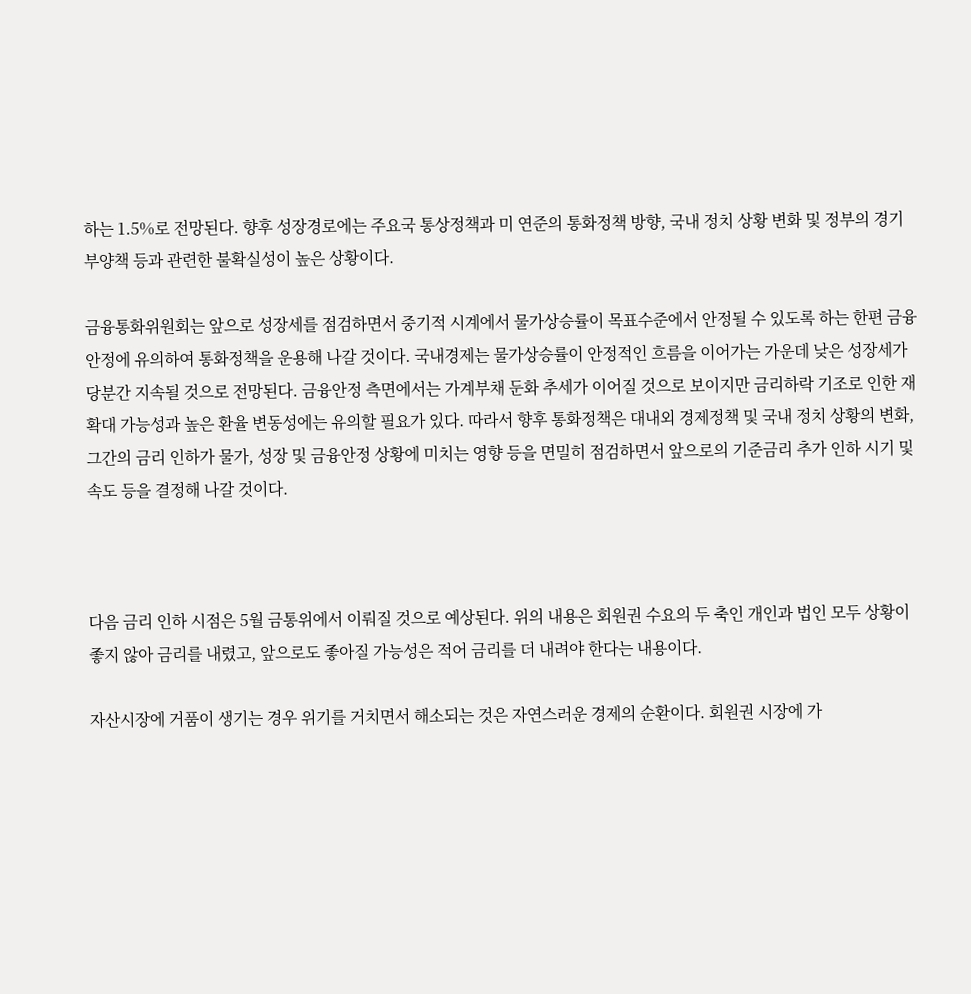하는 1.5%로 전망된다. 향후 성장경로에는 주요국 통상정책과 미 연준의 통화정책 방향, 국내 정치 상황 변화 및 정부의 경기부양책 등과 관련한 불확실성이 높은 상황이다.

금융통화위원회는 앞으로 성장세를 점검하면서 중기적 시계에서 물가상승률이 목표수준에서 안정될 수 있도록 하는 한편 금융안정에 유의하여 통화정책을 운용해 나갈 것이다. 국내경제는 물가상승률이 안정적인 흐름을 이어가는 가운데 낮은 성장세가 당분간 지속될 것으로 전망된다. 금융안정 측면에서는 가계부채 둔화 추세가 이어질 것으로 보이지만 금리하락 기조로 인한 재 확대 가능성과 높은 환율 변동성에는 유의할 필요가 있다. 따라서 향후 통화정책은 대내외 경제정책 및 국내 정치 상황의 변화, 그간의 금리 인하가 물가, 성장 및 금융안정 상황에 미치는 영향 등을 면밀히 점검하면서 앞으로의 기준금리 추가 인하 시기 및 속도 등을 결정해 나갈 것이다.



다음 금리 인하 시점은 5월 금통위에서 이뤄질 것으로 예상된다. 위의 내용은 회원권 수요의 두 축인 개인과 법인 모두 상황이 좋지 않아 금리를 내렸고, 앞으로도 좋아질 가능성은 적어 금리를 더 내려야 한다는 내용이다.

자산시장에 거품이 생기는 경우 위기를 거치면서 해소되는 것은 자연스러운 경제의 순환이다. 회원권 시장에 가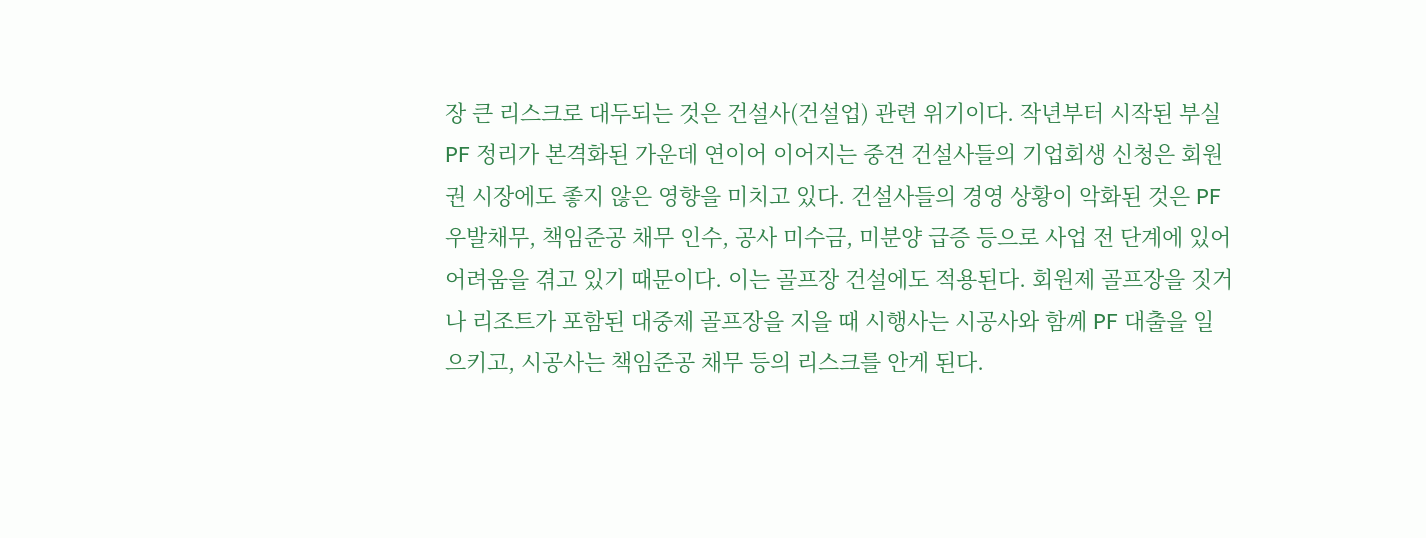장 큰 리스크로 대두되는 것은 건설사(건설업) 관련 위기이다. 작년부터 시작된 부실PF 정리가 본격화된 가운데 연이어 이어지는 중견 건설사들의 기업회생 신청은 회원권 시장에도 좋지 않은 영향을 미치고 있다. 건설사들의 경영 상황이 악화된 것은 PF 우발채무, 책임준공 채무 인수, 공사 미수금, 미분양 급증 등으로 사업 전 단계에 있어 어려움을 겪고 있기 때문이다. 이는 골프장 건설에도 적용된다. 회원제 골프장을 짓거나 리조트가 포함된 대중제 골프장을 지을 때 시행사는 시공사와 함께 PF 대출을 일으키고, 시공사는 책임준공 채무 등의 리스크를 안게 된다.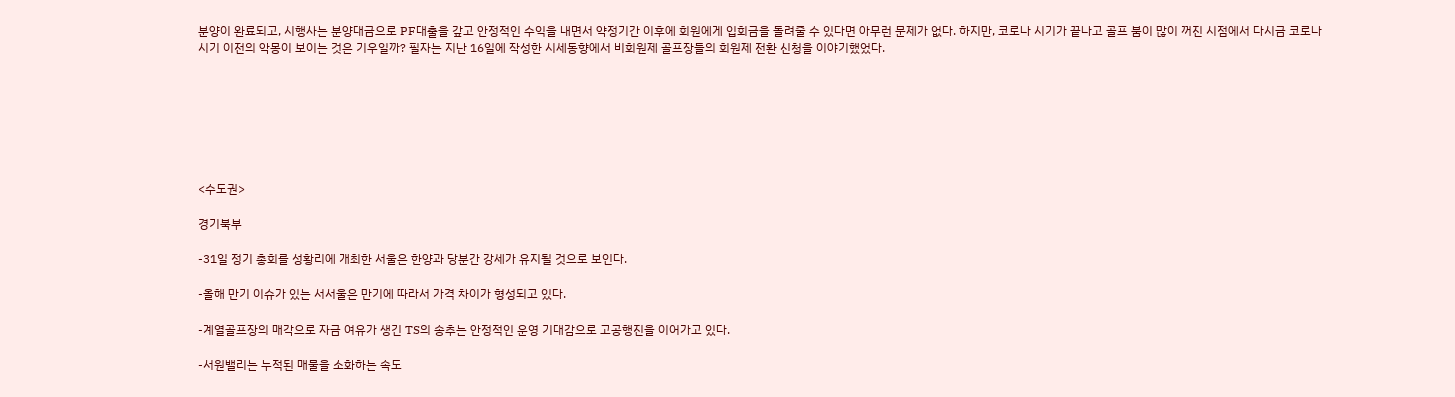분양이 완료되고, 시행사는 분양대금으로 PF대출을 갚고 안정적인 수익을 내면서 약정기간 이후에 회원에게 입회금을 돌려줄 수 있다면 아무런 문제가 없다. 하지만, 코로나 시기가 끝나고 골프 붐이 많이 꺼진 시점에서 다시금 코로나 시기 이전의 악몽이 보이는 것은 기우일까? 필자는 지난 16일에 작성한 시세동향에서 비회원제 골프장들의 회원제 전환 신청을 이야기했었다.







<수도권>

경기북부

-31일 정기 총회를 성황리에 개최한 서울은 한양과 당분간 강세가 유지될 것으로 보인다.

-올해 만기 이슈가 있는 서서울은 만기에 따라서 가격 차이가 형성되고 있다.

-계열골프장의 매각으로 자금 여유가 생긴 TS의 송추는 안정적인 운영 기대감으로 고공행진을 이어가고 있다.

-서원밸리는 누적된 매물을 소화하는 속도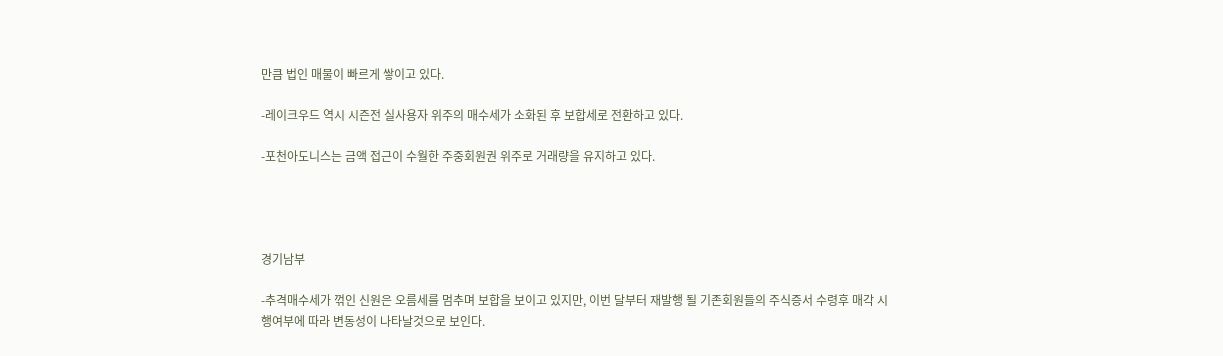만큼 법인 매물이 빠르게 쌓이고 있다.

-레이크우드 역시 시즌전 실사용자 위주의 매수세가 소화된 후 보합세로 전환하고 있다.

-포천아도니스는 금액 접근이 수월한 주중회원권 위주로 거래량을 유지하고 있다.




경기남부

-추격매수세가 꺾인 신원은 오름세를 멈추며 보합을 보이고 있지만, 이번 달부터 재발행 될 기존회원들의 주식증서 수령후 매각 시행여부에 따라 변동성이 나타날것으로 보인다.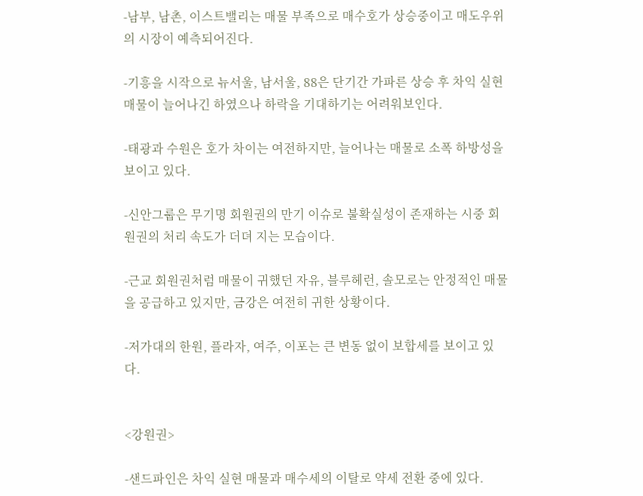-남부, 남촌, 이스트밸리는 매물 부족으로 매수호가 상승중이고 매도우위의 시장이 예측되어진다.

-기흥을 시작으로 뉴서울, 남서울, 88은 단기간 가파른 상승 후 차익 실현 매물이 늘어나긴 하였으나 하락을 기대하기는 어려워보인다.

-태광과 수원은 호가 차이는 여전하지만, 늘어나는 매물로 소폭 하방성을 보이고 있다.

-신안그룹은 무기명 회원권의 만기 이슈로 불확실성이 존재하는 시중 회원권의 처리 속도가 더뎌 지는 모습이다.

-근교 회원권처럼 매물이 귀했던 자유, 블루헤런, 솔모로는 안정적인 매물을 공급하고 있지만, 금강은 여전히 귀한 상황이다.

-저가대의 한원, 플라자, 여주, 이포는 큰 변동 없이 보합세를 보이고 있다.


<강원권>

-샌드파인은 차익 실현 매물과 매수세의 이탈로 약세 전환 중에 있다.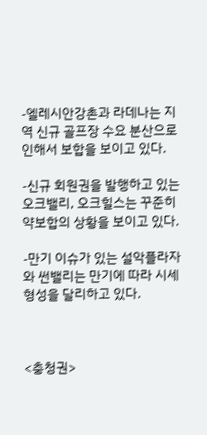-엘레시안강촌과 라데나는 지역 신규 골프장 수요 분산으로 인해서 보합을 보이고 있다.

-신규 회원권을 발행하고 있는 오크밸리, 오크힐스는 꾸준히 약보합의 상황을 보이고 있다.

-만기 이슈가 있는 설악플라자와 썬밸리는 만기에 따라 시세 형성을 달리하고 있다.



<충청권>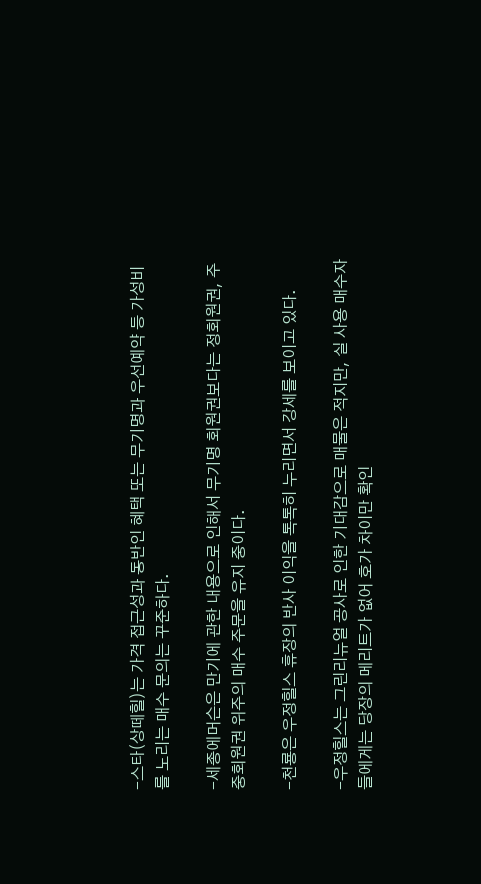-스타(상떼힐)는 가격 접근성과 동반인 혜택 또는 무기명과 우선예약 등 가성비를 노리는 매수 문의는 꾸준하다.

-세종에머슨은 만기에 관한 내용으로 인해서 무기명 회원권보다는 정회원권, 주중회원권 위주의 매수 주문을 유지 중이다.

-천룡은 우정힐스 휴장의 반사 이익을 톡톡히 누리면서 강세를 보이고 있다.

-우정힐스는 그린리뉴얼 공사로 인한 기대감으로 매물은 적지만, 실 사용 매수자들에게는 당장의 메리트가 없어 호가 차이만 확인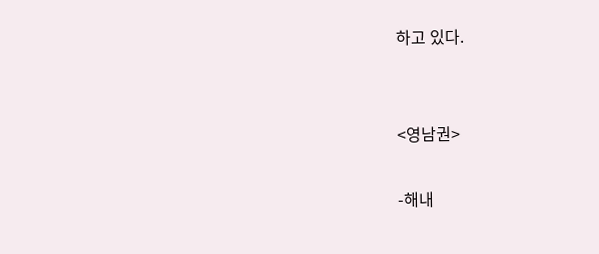하고 있다.


<영남권>

-해내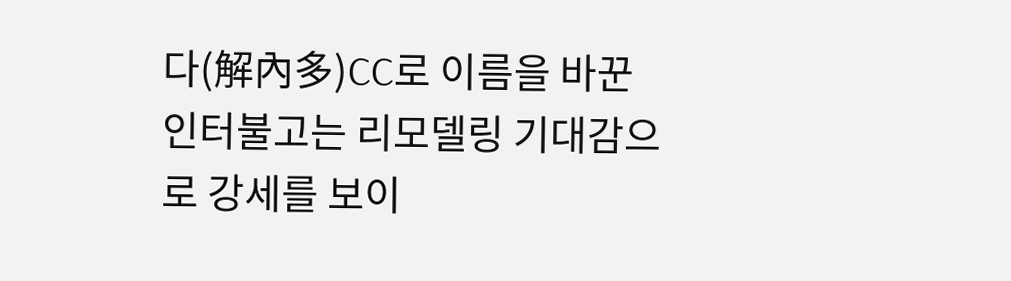다(解內多)CC로 이름을 바꾼 인터불고는 리모델링 기대감으로 강세를 보이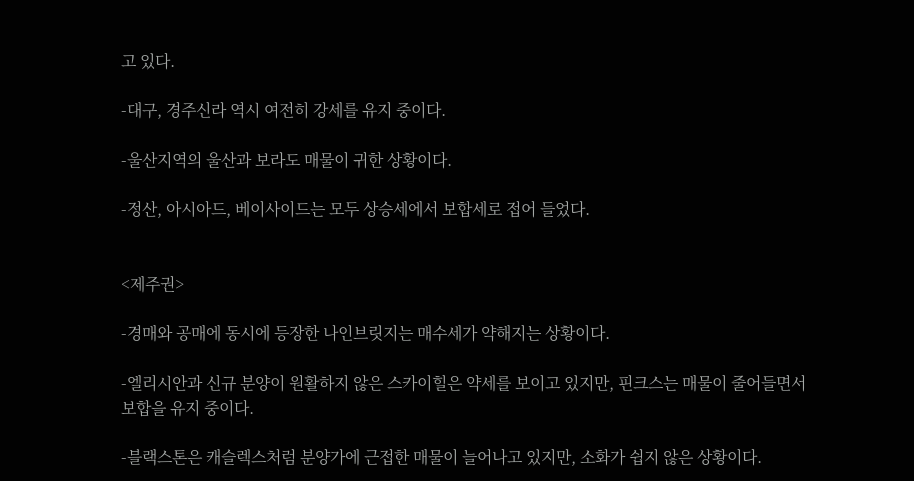고 있다.

-대구, 경주신라 역시 여전히 강세를 유지 중이다.

-울산지역의 울산과 보라도 매물이 귀한 상황이다.

-정산, 아시아드, 베이사이드는 모두 상승세에서 보합세로 접어 들었다.


<제주권>

-경매와 공매에 동시에 등장한 나인브릿지는 매수세가 약해지는 상황이다.

-엘리시안과 신규 분양이 원활하지 않은 스카이힐은 약세를 보이고 있지만, 핀크스는 매물이 줄어들면서 보합을 유지 중이다.

-블랙스톤은 캐슬렉스처럼 분양가에 근접한 매물이 늘어나고 있지만, 소화가 쉽지 않은 상황이다.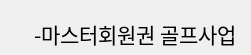-마스터회원권 골프사업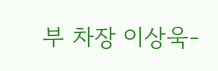부 차장 이상욱-